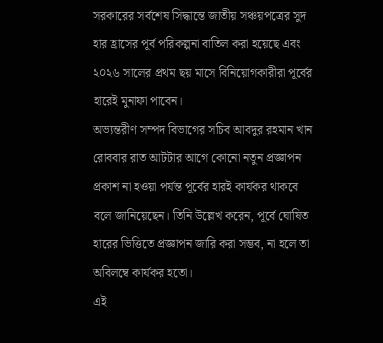সরকারের সর্বশেষ সিদ্ধান্তে জাতীয় সঞ্চয়পত্রের সুদ হার হ্রাসের পূর্ব পরিকল্পনা বাতিল করা হয়েছে এবং ২০২৬ সালের প্রথম ছয় মাসে বিনিয়োগকারীরা পূর্বের হারেই মুনাফা পাবেন।
অভ্যন্তরীণ সম্পদ বিভাগের সচিব আবদুর রহমান খান রোববার রাত আটটার আগে কোনো নতুন প্রজ্ঞাপন প্রকাশ না হওয়া পর্যন্ত পূর্বের হারই কার্যকর থাকবে বলে জানিয়েছেন। তিনি উল্লেখ করেন, পূর্বে ঘোষিত হারের ভিত্তিতে প্রজ্ঞাপন জারি করা সম্ভব, না হলে তা অবিলম্বে কার্যকর হতো।
এই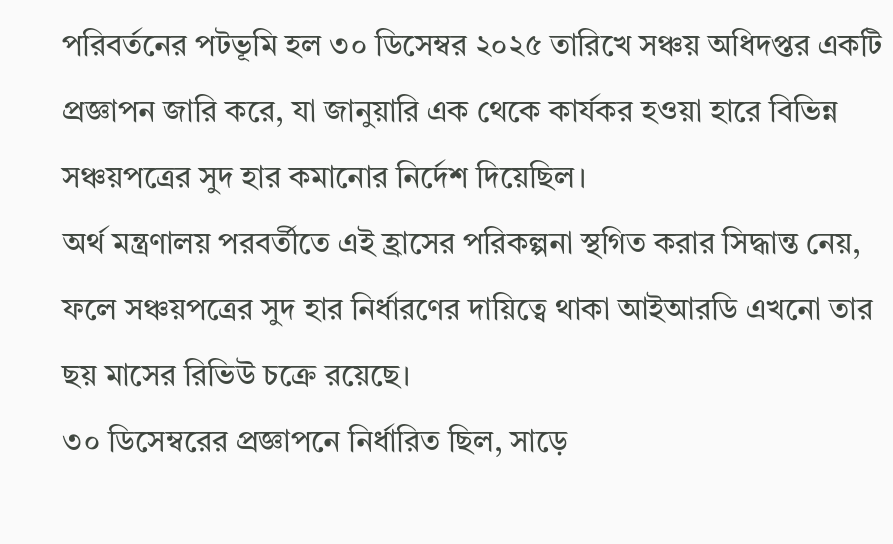পরিবর্তনের পটভূমি হল ৩০ ডিসেম্বর ২০২৫ তারিখে সঞ্চয় অধিদপ্তর একটি প্রজ্ঞাপন জারি করে, যা জানুয়ারি এক থেকে কার্যকর হওয়া হারে বিভিন্ন সঞ্চয়পত্রের সুদ হার কমানোর নির্দেশ দিয়েছিল।
অর্থ মন্ত্রণালয় পরবর্তীতে এই হ্রাসের পরিকল্পনা স্থগিত করার সিদ্ধান্ত নেয়, ফলে সঞ্চয়পত্রের সুদ হার নির্ধারণের দায়িত্বে থাকা আইআরডি এখনো তার ছয় মাসের রিভিউ চক্রে রয়েছে।
৩০ ডিসেম্বরের প্রজ্ঞাপনে নির্ধারিত ছিল, সাড়ে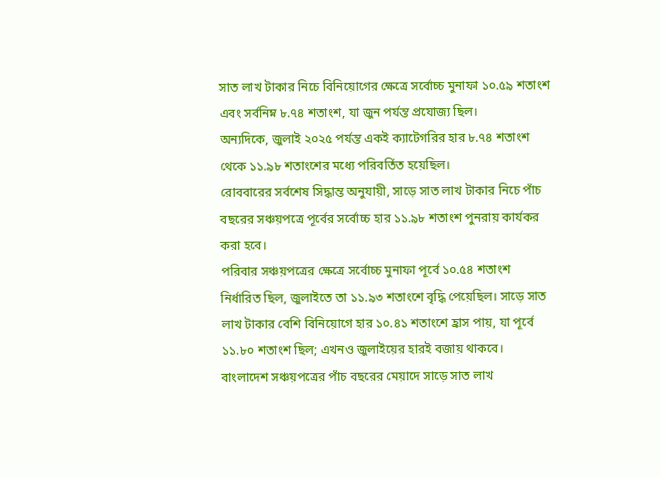সাত লাখ টাকার নিচে বিনিয়োগের ক্ষেত্রে সর্বোচ্চ মুনাফা ১০.৫৯ শতাংশ এবং সর্বনিম্ন ৮.৭৪ শতাংশ, যা জুন পর্যন্ত প্রযোজ্য ছিল।
অন্যদিকে, জুলাই ২০২৫ পর্যন্ত একই ক্যাটেগরির হার ৮.৭৪ শতাংশ থেকে ১১.৯৮ শতাংশের মধ্যে পরিবর্তিত হয়েছিল।
রোববারের সর্বশেষ সিদ্ধান্ত অনুযায়ী, সাড়ে সাত লাখ টাকার নিচে পাঁচ বছরের সঞ্চয়পত্রে পূর্বের সর্বোচ্চ হার ১১.৯৮ শতাংশ পুনরায় কার্যকর করা হবে।
পরিবার সঞ্চয়পত্রের ক্ষেত্রে সর্বোচ্চ মুনাফা পূর্বে ১০.৫৪ শতাংশ নির্ধারিত ছিল, জুলাইতে তা ১১.৯৩ শতাংশে বৃদ্ধি পেয়েছিল। সাড়ে সাত লাখ টাকার বেশি বিনিয়োগে হার ১০.৪১ শতাংশে হ্রাস পায়, যা পূর্বে ১১.৮০ শতাংশ ছিল; এখনও জুলাইয়ের হারই বজায় থাকবে।
বাংলাদেশ সঞ্চয়পত্রের পাঁচ বছরের মেয়াদে সাড়ে সাত লাখ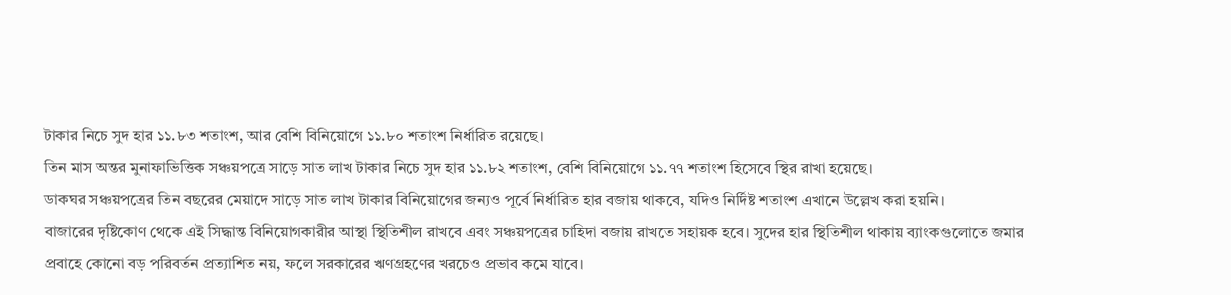টাকার নিচে সুদ হার ১১.৮৩ শতাংশ, আর বেশি বিনিয়োগে ১১.৮০ শতাংশ নির্ধারিত রয়েছে।
তিন মাস অন্তর মুনাফাভিত্তিক সঞ্চয়পত্রে সাড়ে সাত লাখ টাকার নিচে সুদ হার ১১.৮২ শতাংশ, বেশি বিনিয়োগে ১১.৭৭ শতাংশ হিসেবে স্থির রাখা হয়েছে।
ডাকঘর সঞ্চয়পত্রের তিন বছরের মেয়াদে সাড়ে সাত লাখ টাকার বিনিয়োগের জন্যও পূর্বে নির্ধারিত হার বজায় থাকবে, যদিও নির্দিষ্ট শতাংশ এখানে উল্লেখ করা হয়নি।
বাজারের দৃষ্টিকোণ থেকে এই সিদ্ধান্ত বিনিয়োগকারীর আস্থা স্থিতিশীল রাখবে এবং সঞ্চয়পত্রের চাহিদা বজায় রাখতে সহায়ক হবে। সুদের হার স্থিতিশীল থাকায় ব্যাংকগুলোতে জমার প্রবাহে কোনো বড় পরিবর্তন প্রত্যাশিত নয়, ফলে সরকারের ঋণগ্রহণের খরচেও প্রভাব কমে যাবে।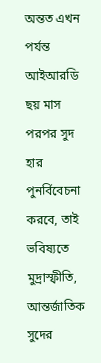অন্তত এখন পর্যন্ত আইআরডি ছয় মাস পরপর সুদ হার পুনর্বিবেচনা করবে, তাই ভবিষ্যতে মুদ্রাস্ফীতি, আন্তর্জাতিক সুদের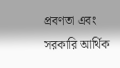প্রবণতা এবং সরকারি আর্থিক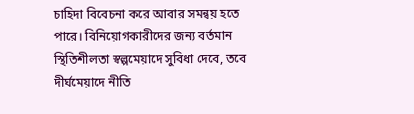চাহিদা বিবেচনা করে আবার সমন্বয় হতে পারে। বিনিয়োগকারীদের জন্য বর্তমান স্থিতিশীলতা স্বল্পমেয়াদে সুবিধা দেবে, তবে দীর্ঘমেয়াদে নীতি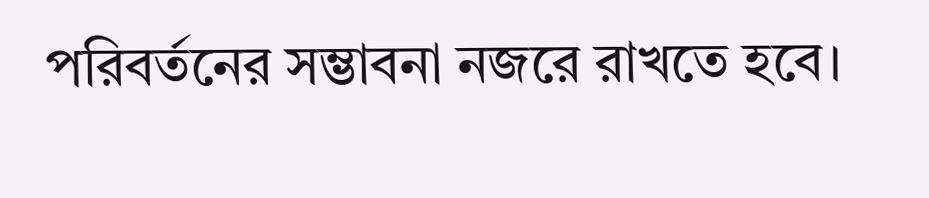পরিবর্তনের সম্ভাবনা নজরে রাখতে হবে।